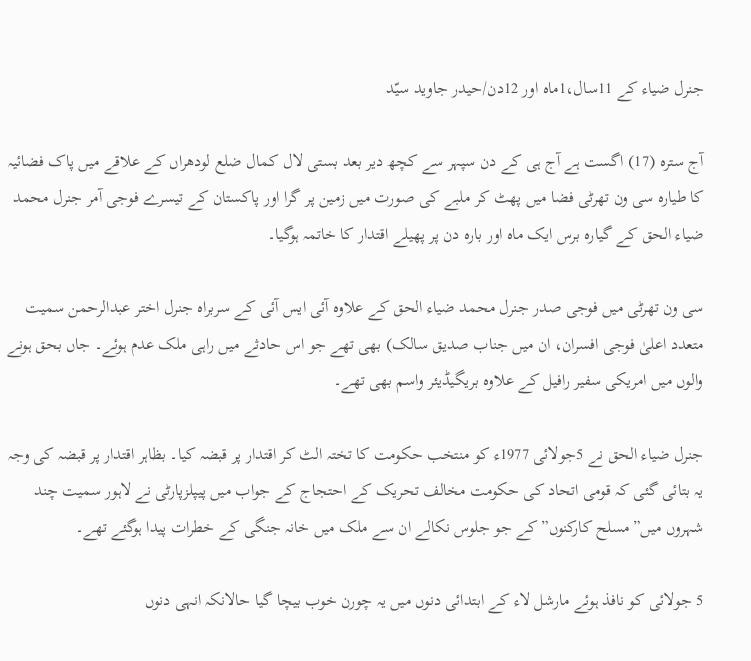جنرل ضیاء کے 11سال،1ماہ اور 12دن/حیدر جاوید سیّد

آج سترہ (17) اگست ہے آج ہی کے دن سپہر سے کچھ دیر بعد بستی لال کمال ضلع لودھراں کے علاقے میں پاک فضائیہ کا طیارہ سی ون تھرٹی فضا میں پھٹ کر ملبے کی صورت میں زمین پر گرا اور پاکستان کے تیسرے فوجی آمر جنرل محمد ضیاء الحق کے گیارہ برس ایک ماہ اور بارہ دن پر پھیلے اقتدار کا خاتمہ ہوگیا۔

سی ون تھرٹی میں فوجی صدر جنرل محمد ضیاء الحق کے علاوہ آئی ایس آئی کے سربراہ جنرل اختر عبدالرحمن سمیت متعدد اعلیٰ فوجی افسران، ان میں جناب صدیق سالک) بھی تھے جو اس حادثے میں راہی ملک عدم ہوئے۔ جاں بحق ہونے والوں میں امریکی سفیر رافیل کے علاوہ بریگیڈیئر واسم بھی تھے۔

جنرل ضیاء الحق نے 5جولائی 1977ء کو منتخب حکومت کا تختہ الٹ کر اقتدار پر قبضہ کیا۔ بظاہر اقتدار پر قبضہ کی وجہ یہ بتائی گئی کہ قومی اتحاد کی حکومت مخالف تحریک کے احتجاج کے جواب میں پیپلزپارٹی نے لاہور سمیت چند شہروں میں”مسلح کارکنوں” کے جو جلوس نکالے ان سے ملک میں خانہ جنگی کے خطرات پیدا ہوگئے تھے۔

5 جولائی کو نافذ ہوئے مارشل لاء کے ابتدائی دنوں میں یہ چورن خوب بیچا گیا حالانکہ انہی دنوں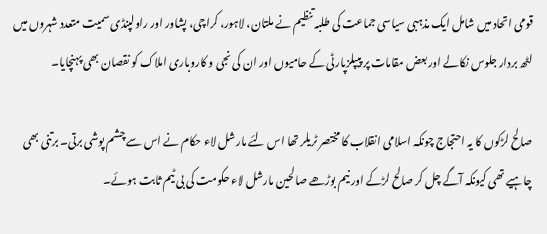قومی اتحاد میں شامل ایک مذہبی سیاسی جماعت کی طلبہ تنظیم نے ملتان، لاہور، کراچی، پشاور اور راولپنڈی سمیت متعدد شہروں میں لٹھ بردار جلوس نکالے اور بعض مقامات پر پیپلزپارٹی کے حامیوں اور ان کی نجی و کاروباری املاک کو نقصان بھی پہنچایا۔

صالح لڑکوں کا یہ احتجاج چونکہ اسلامی انقلاب کا مختصر ٹریلر تھا اس لئے مارشل لاء حکام نے اس سے چشم پوشی برتی۔ برتنی بھی چاہیے تھی کیونکہ آگے چل کر صالح لڑکے اور نیم بوڑھے صالحین مارشل لاء حکومت کی بی ٹیم ثابت ہوئے۔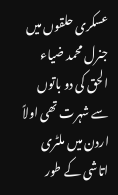عسکری حلقوں میں جنرل محمد ضیاء الحق کی دو باتوں سے شہرت تھی اولاً اردن میں ملٹری اتاشی کے طور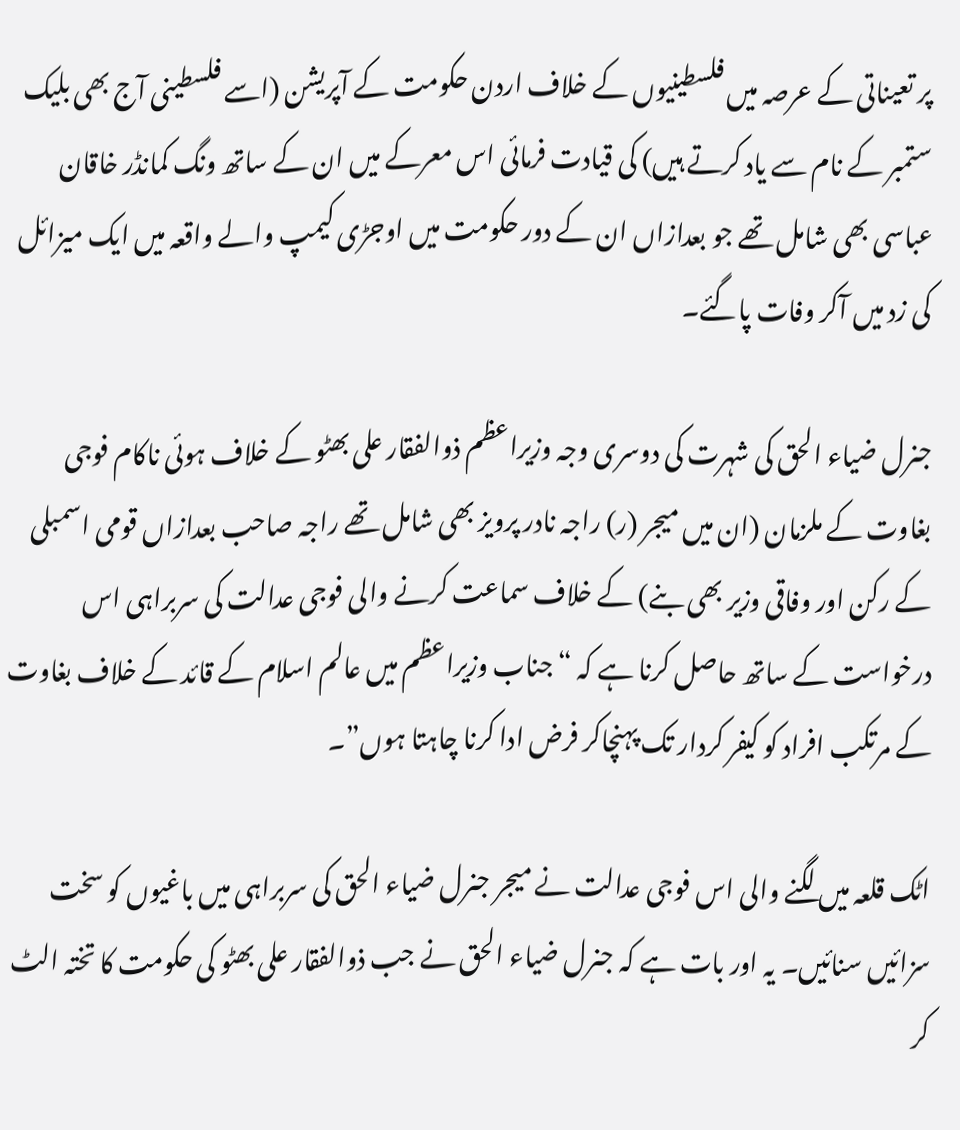پر تعیناتی کے عرصہ میں فلسطینیوں کے خلاف اردن حکومت کے آپریشن (اسے فلسطینی آج بھی بلیک ستمبر کے نام سے یاد کرتے ہیں) کی قیادت فرمائی اس معرکے میں ان کے ساتھ ونگ کمانڈر خاقان عباسی بھی شامل تھے جو بعدازاں ان کے دور حکومت میں اوجڑی کیمپ والے واقعہ میں ایک میزائل کی زد میں آکر وفات پاگئے۔

جنرل ضیاء الحق کی شہرت کی دوسری وجہ وزیراعظم ذوالفقار علی بھٹو کے خلاف ہوئی ناکام فوجی بغاوت کے ملزمان (ان میں میجر (ر) راجہ نادر پرویز بھی شامل تھے راجہ صاحب بعدازاں قومی اسمبلی کے رکن اور وفاقی وزیر بھی بنے) کے خلاف سماعت کرنے والی فوجی عدالت کی سربراہی اس درخواست کے ساتھ حاصل کرنا ہے کہ “جناب وزیراعظم میں عالم اسلام کے قائد کے خلاف بغاوت کے مرتکب افراد کو کیفر کردار تک پہنچاکر فرض ادا کرنا چاہتا ہوں”۔

اٹک قلعہ میں لگنے والی اس فوجی عدالت نے میجر جنرل ضیاء الحق کی سربراہی میں باغیوں کو سخت سزائیں سنائیں۔ یہ اور بات ہے کہ جنرل ضیاء الحق نے جب ذوالفقار علی بھٹو کی حکومت کا تختہ الٹ کر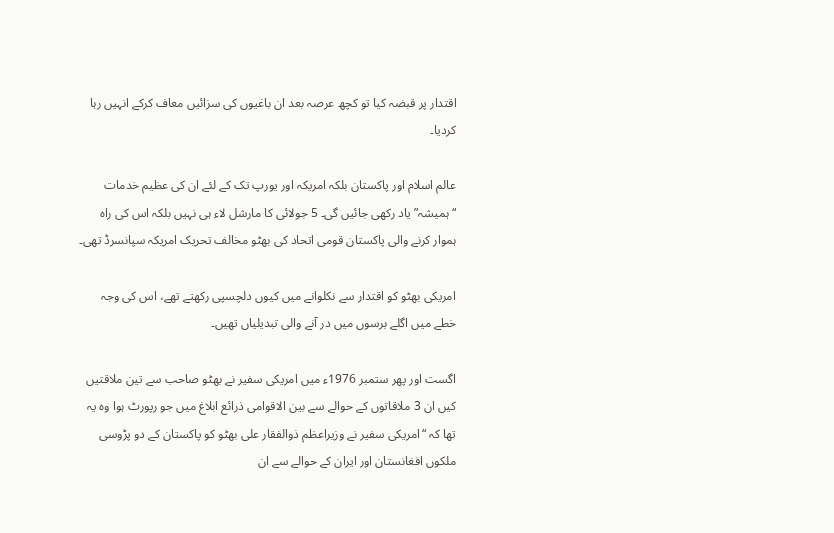اقتدار پر قبضہ کیا تو کچھ عرصہ بعد ان باغیوں کی سزائیں معاف کرکے انہیں رہا کردیا۔

عالم اسلام اور پاکستان بلکہ امریکہ اور یورپ تک کے لئے ان کی عظیم خدمات “ہمیشہ” یاد رکھی جائیں گی۔ 5 جولائی کا مارشل لاء ہی نہیں بلکہ اس کی راہ ہموار کرنے والی پاکستان قومی اتحاد کی بھٹو مخالف تحریک امریکہ سپانسرڈ تھی۔

امریکی بھٹو کو اقتدار سے نکلوانے میں کیوں دلچسپی رکھتے تھے، اس کی وجہ خطے میں اگلے برسوں میں در آنے والی تبدیلیاں تھیں۔

اگست اور پھر ستمبر 1976ء میں امریکی سفیر نے بھٹو صاحب سے تین ملاقتیں کیں ان 3 ملاقاتوں کے حوالے سے بین الاقوامی ذرائع ابلاغ میں جو رپورٹ ہوا وہ یہ تھا کہ “امریکی سفیر نے وزیراعظم ذوالفقار علی بھٹو کو پاکستان کے دو پڑوسی ملکوں افغانستان اور ایران کے حوالے سے ان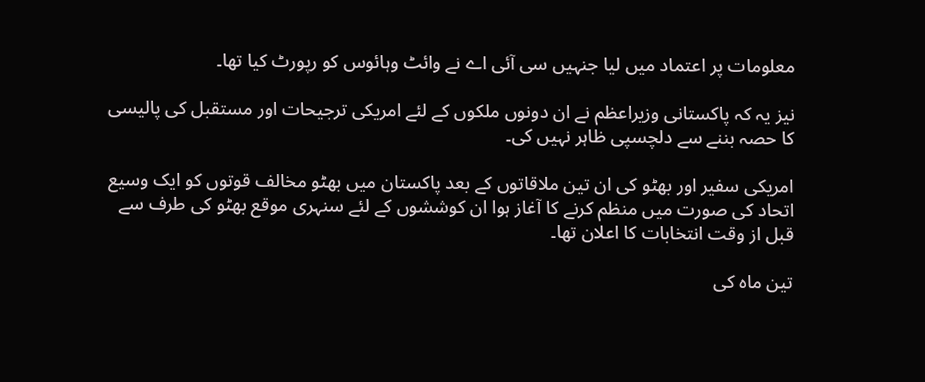معلومات پر اعتماد میں لیا جنہیں سی آئی اے نے وائٹ وہائوس کو رپورٹ کیا تھا۔

نیز یہ کہ پاکستانی وزیراعظم نے ان دونوں ملکوں کے لئے امریکی ترجیحات اور مستقبل کی پالیسی کا حصہ بننے سے دلچسپی ظاہر نہیں کی۔

امریکی سفیر اور بھٹو کی ان تین ملاقاتوں کے بعد پاکستان میں بھٹو مخالف قوتوں کو ایک وسیع اتحاد کی صورت میں منظم کرنے کا آغاز ہوا ان کوششوں کے لئے سنہری موقع بھٹو کی طرف سے قبل از وقت انتخابات کا اعلان تھا۔

تین ماہ کی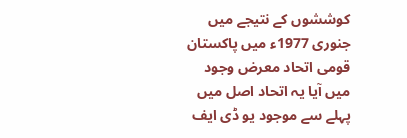کوششوں کے نتیجے میں جنوری 1977ء میں پاکستان قومی اتحاد معرض وجود میں آیا یہ اتحاد اصل میں پہلے سے موجود یو ڈی ایف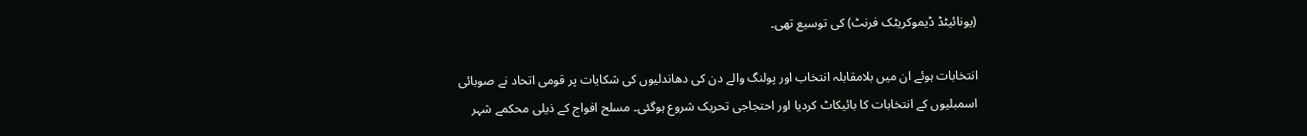(یونائیٹڈ ڈیموکریٹک فرنٹ) کی توسیع تھی۔

انتخابات ہوئے ان میں بلامقابلہ انتخاب اور پولنگ والے دن کی دھاندلیوں کی شکایات پر قومی اتحاد نے صوبائی اسمبلیوں کے انتخابات کا بائیکاٹ کردیا اور احتجاجی تحریک شروع ہوگئی۔ مسلح افواج کے ذیلی محکمے شہر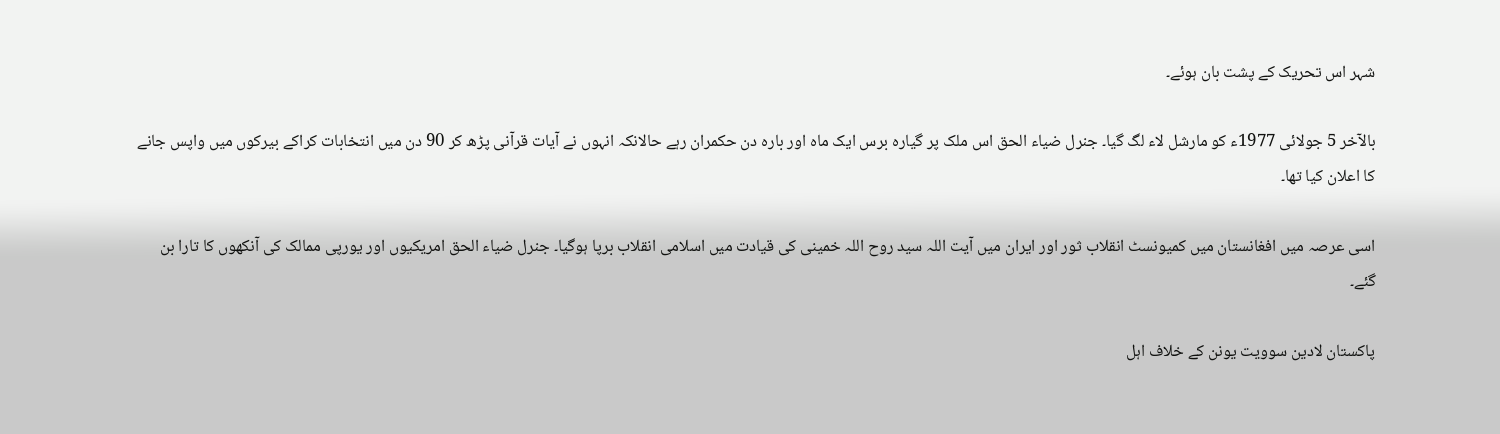شہر اس تحریک کے پشت بان ہوئے۔

بالآخر 5 جولائی 1977ء کو مارشل لاء لگ گیا۔ جنرل ضیاء الحق اس ملک پر گیارہ برس ایک ماہ اور بارہ دن حکمران رہے حالانکہ انہوں نے آیات قرآنی پڑھ کر 90 دن میں انتخابات کراکے بیرکوں میں واپس جانے کا اعلان کیا تھا۔

اسی عرصہ میں افغانستان میں کمیونسٹ انقلاب ثور اور ایران میں آیت اللہ سید روح اللہ خمینی کی قیادت میں اسلامی انقلاب برپا ہوگیا۔ جنرل ضیاء الحق امریکیوں اور یورپی ممالک کی آنکھوں کا تارا بن گئے۔

پاکستان لادین سوویت یونن کے خلاف اہل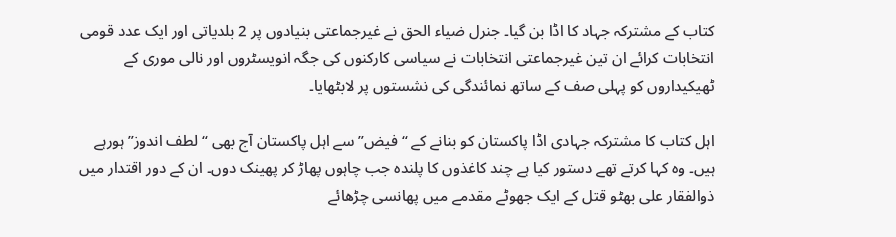کتاب کے مشترکہ جہاد کا اڈا بن گیا۔ جنرل ضیاء الحق نے غیرجماعتی بنیادوں پر 2 بلدیاتی اور ایک عدد قومی انتخابات کرائے ان تین غیرجماعتی انتخابات نے سیاسی کارکنوں کی جگہ انویسٹروں اور نالی موری کے ٹھیکیداروں کو پہلی صف کے ساتھ نمائندگی کی نشستوں پر لابٹھایا۔

اہل کتاب کا مشترکہ جہادی اڈا پاکستان کو بنانے کے “فیض” سے اہل پاکستان آج بھی “لطف اندوز” ہورہے ہیں۔ وہ کہا کرتے تھے دستور کیا ہے چند کاغذوں کا پلندہ جب چاہوں پھاڑ کر پھینک دوں۔ ان کے دور اقتدار میں ذوالفقار علی بھٹو قتل کے ایک جھوٹے مقدمے میں پھانسی چڑھائے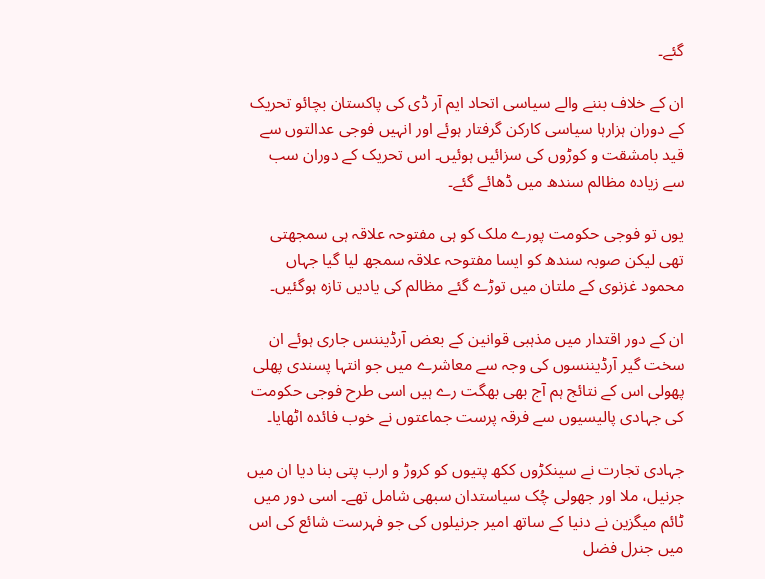گئے۔

ان کے خلاف بننے والے سیاسی اتحاد ایم آر ڈی کی پاکستان بچائو تحریک کے دوران ہزارہا سیاسی کارکن گرفتار ہوئے اور انہیں فوجی عدالتوں سے قید بامشقت و کوڑوں کی سزائیں ہوئیں۔ اس تحریک کے دوران سب سے زیادہ مظالم سندھ میں ڈھائے گئے۔

یوں تو فوجی حکومت پورے ملک کو ہی مفتوحہ علاقہ ہی سمجھتی تھی لیکن صوبہ سندھ کو ایسا مفتوحہ علاقہ سمجھ لیا گیا جہاں محمود غزنوی کے ملتان میں توڑے گئے مظالم کی یادیں تازہ ہوگئیں۔

ان کے دور اقتدار میں مذہبی قوانین کے بعض آرڈیننس جاری ہوئے ان سخت گیر آرڈیننسوں کی وجہ سے معاشرے میں جو انتہا پسندی پھلی پھولی اس کے نتائج ہم آج بھی بھگت رے ہیں اسی طرح فوجی حکومت کی جہادی پالیسیوں سے فرقہ پرست جماعتوں نے خوب فائدہ اٹھایا۔

جہادی تجارت نے سینکڑوں ککھ پتیوں کو کروڑ و ارب پتی بنا دیا ان میں جرنیل، ملا اور جھولی چُک سیاستدان سبھی شامل تھے۔ اسی دور میں ٹائم میگزین نے دنیا کے ساتھ امیر جرنیلوں کی جو فہرست شائع کی اس میں جنرل فضل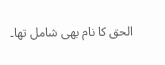الحق کا نام بھی شامل تھا۔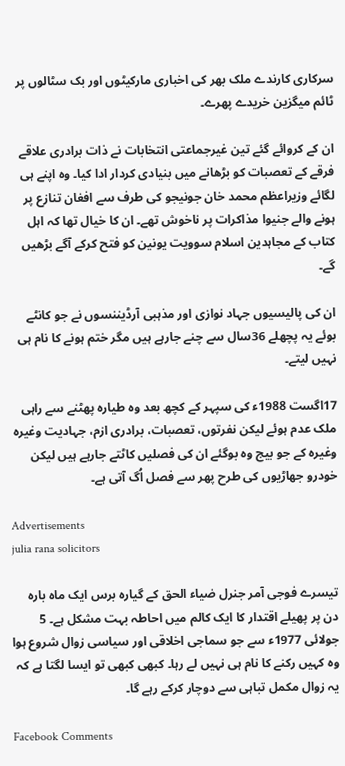سرکاری کارندے ملک بھر کی اخباری مارکیٹوں اور بک سٹالوں پر ٹائم میگزین خریدے پھرے۔

ان کے کروائے گئے تین غیرجماعتی انتخابات نے ذات برادری علاقے فرقے کے تعصبات کو بڑھانے میں بنیادی کردار ادا کیا۔ وہ اپنے ہی لگائے وزیراعظم محمد خان جونیجو کی طرف سے افغان تنازع پر ہونے والے جنیوا مذاکرات پر ناخوش تھے۔ ان کا خیال تھا کہ اہل کتاب کے مجاہدین اسلام سوویت یونین کو فتح کرکے آگے بڑھیں گے۔

ان کی پالیسیوں جہاد نوازی اور مذہبی آرڈیننسوں نے جو کانٹے بوئے یہ پچھلے 36سال سے چنے جارہے ہیں مگر ختم ہونے کا نام ہی نہیں لیتے۔

17اگست 1988ء کی سپہر کے کچھ بعد وہ طیارہ پھٹنے سے راہی ملک عدم ہوئے لیکن نفرتوں، تعصبات، برادری ازم، جہادیت وغیرہ وغیرہ کے جو بیج وہ بوگئے ان کی فصلیں کاٹتے جارہے ہیں لیکن خودرو جھاڑیوں کی طرح پھر سے فصل اُگ آتی ہے۔

Advertisements
julia rana solicitors

تیسرے فوجی آمر جنرل ضیاء الحق کے گیارہ برس ایک ماہ بارہ دن پر پھیلے اقتدار کا ایک کالم میں احاطہ بہت مشکل ہے۔ 5 جولائی 1977ء سے جو سماجی اخلاقی اور سیاسی زوال شروع ہوا وہ کہیں رکنے کا نام ہی نہیں لے رہا۔ کبھی کبھی تو ایسا لگتا ہے کہ یہ زوال مکمل تباہی سے دوچار کرکے رہے گا۔

Facebook Comments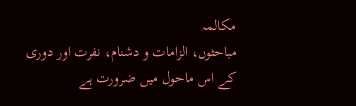مکالمہ
مباحثوں، الزامات و دشنام، نفرت اور دوری کے اس ماحول میں ضرورت ہے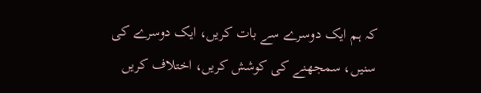کہ ہم ایک دوسرے سے بات کریں، ایک دوسرے کی سنیں، سمجھنے کی کوشش کریں، اختلاف کریں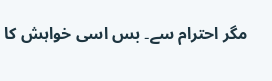مگر احترام سے۔ بس اسی خواہش کا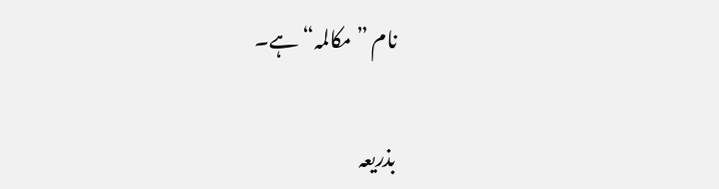نام ”مکالمہ“ ہے۔

بذریعہ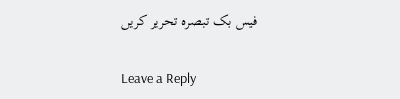فیس بک تبصرہ تحریر کریں

Leave a Reply